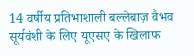14 वर्षीय प्रतिभाशाली बल्लेबाज़ वैभव सूर्यवंशी के लिए यूएसए के खिलाफ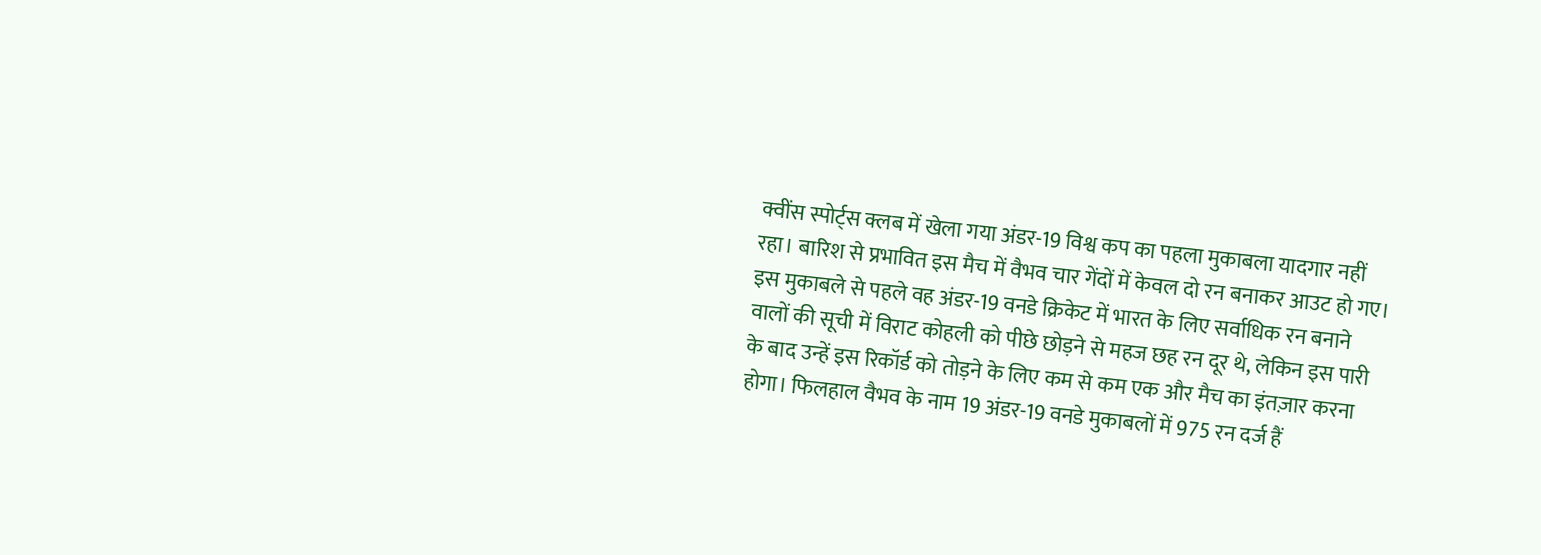क्वींस स्पोर्ट्स क्लब में खेला गया अंडर-19 विश्व कप का पहला मुकाबला यादगार नहीं रहा। बारिश से प्रभावित इस मैच में वैभव चार गेंदों में केवल दो रन बनाकर आउट हो गए। इस मुकाबले से पहले वह अंडर-19 वनडे क्रिकेट में भारत के लिए सर्वाधिक रन बनाने वालों की सूची में विराट कोहली को पीछे छोड़ने से महज छह रन दूर थे, लेकिन इस पारी के बाद उन्हें इस रिकॉर्ड को तोड़ने के लिए कम से कम एक और मैच का इंतज़ार करना होगा। फिलहाल वैभव के नाम 19 अंडर-19 वनडे मुकाबलों में 975 रन दर्ज हैं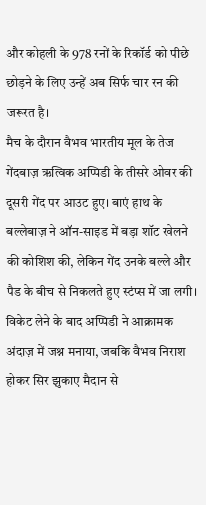और कोहली के 978 रनों के रिकॉर्ड को पीछे छोड़ने के लिए उन्हें अब सिर्फ चार रन की जरूरत है।
मैच के दौरान वैभव भारतीय मूल के तेज गेंदबाज़ ऋत्विक अप्पिडी के तीसरे ओवर की दूसरी गेंद पर आउट हुए। बाएं हाथ के बल्लेबाज़ ने ऑन-साइड में बड़ा शॉट खेलने की कोशिश की, लेकिन गेंद उनके बल्ले और पैड के बीच से निकलते हुए स्टंप्स में जा लगी। विकेट लेने के बाद अप्पिडी ने आक्रामक अंदाज़ में जश्न मनाया, जबकि वैभव निराश होकर सिर झुकाए मैदान से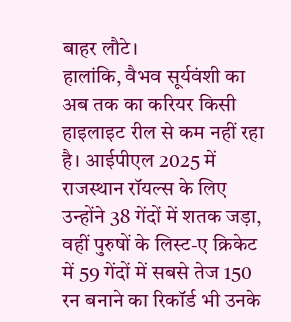बाहर लौटे।
हालांकि, वैभव सूर्यवंशी का अब तक का करियर किसी हाइलाइट रील से कम नहीं रहा है। आईपीएल 2025 में राजस्थान रॉयल्स के लिए उन्होंने 38 गेंदों में शतक जड़ा, वहीं पुरुषों के लिस्ट-ए क्रिकेट में 59 गेंदों में सबसे तेज 150 रन बनाने का रिकॉर्ड भी उनके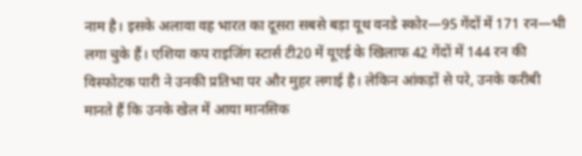नाम है। इसके अलावा वह भारत का दूसरा सबसे बड़ा यूथ वनडे स्कोर—95 गेंदों में 171 रन—भी लगा चुके हैं। एशिया कप राइजिंग स्टार्स टी20 में यूएई के खिलाफ 42 गेंदों में 144 रन की विस्फोटक पारी ने उनकी प्रतिभा पर और मुहर लगाई है। लेकिन आंकड़ों से परे, उनके करीबी मानते हैं कि उनके खेल में आया मानसिक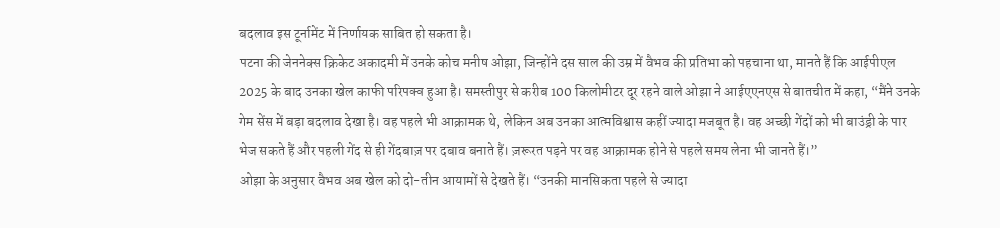बदलाव इस टूर्नामेंट में निर्णायक साबित हो सकता है।
पटना की जेननेक्स क्रिकेट अकादमी में उनके कोच मनीष ओझा, जिन्होंने दस साल की उम्र में वैभव की प्रतिभा को पहचाना था, मानते हैं कि आईपीएल 2025 के बाद उनका खेल काफी परिपक्व हुआ है। समस्तीपुर से करीब 100 किलोमीटर दूर रहने वाले ओझा ने आईएएनएस से बातचीत में कहा, “मैंने उनके गेम सेंस में बड़ा बदलाव देखा है। वह पहले भी आक्रामक थे, लेकिन अब उनका आत्मविश्वास कहीं ज्यादा मजबूत है। वह अच्छी गेंदों को भी बाउंड्री के पार भेज सकते हैं और पहली गेंद से ही गेंदबाज़ पर दबाव बनाते हैं। ज़रूरत पड़ने पर वह आक्रामक होने से पहले समय लेना भी जानते हैं।”
ओझा के अनुसार वैभव अब खेल को दो-तीन आयामों से देखते हैं। “उनकी मानसिकता पहले से ज्यादा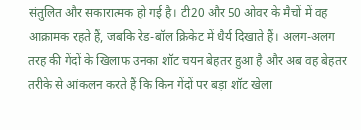संतुलित और सकारात्मक हो गई है। टी20 और 50 ओवर के मैचों में वह आक्रामक रहते हैं, जबकि रेड-बॉल क्रिकेट में धैर्य दिखाते हैं। अलग-अलग तरह की गेंदों के खिलाफ उनका शॉट चयन बेहतर हुआ है और अब वह बेहतर तरीके से आंकलन करते हैं कि किन गेंदों पर बड़ा शॉट खेला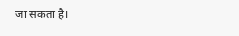जा सकता है।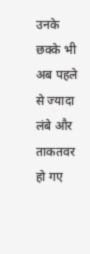उनके छक्के भी अब पहले से ज्यादा लंबे और ताकतवर हो गए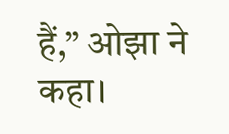हैं,” ओझा ने कहा।